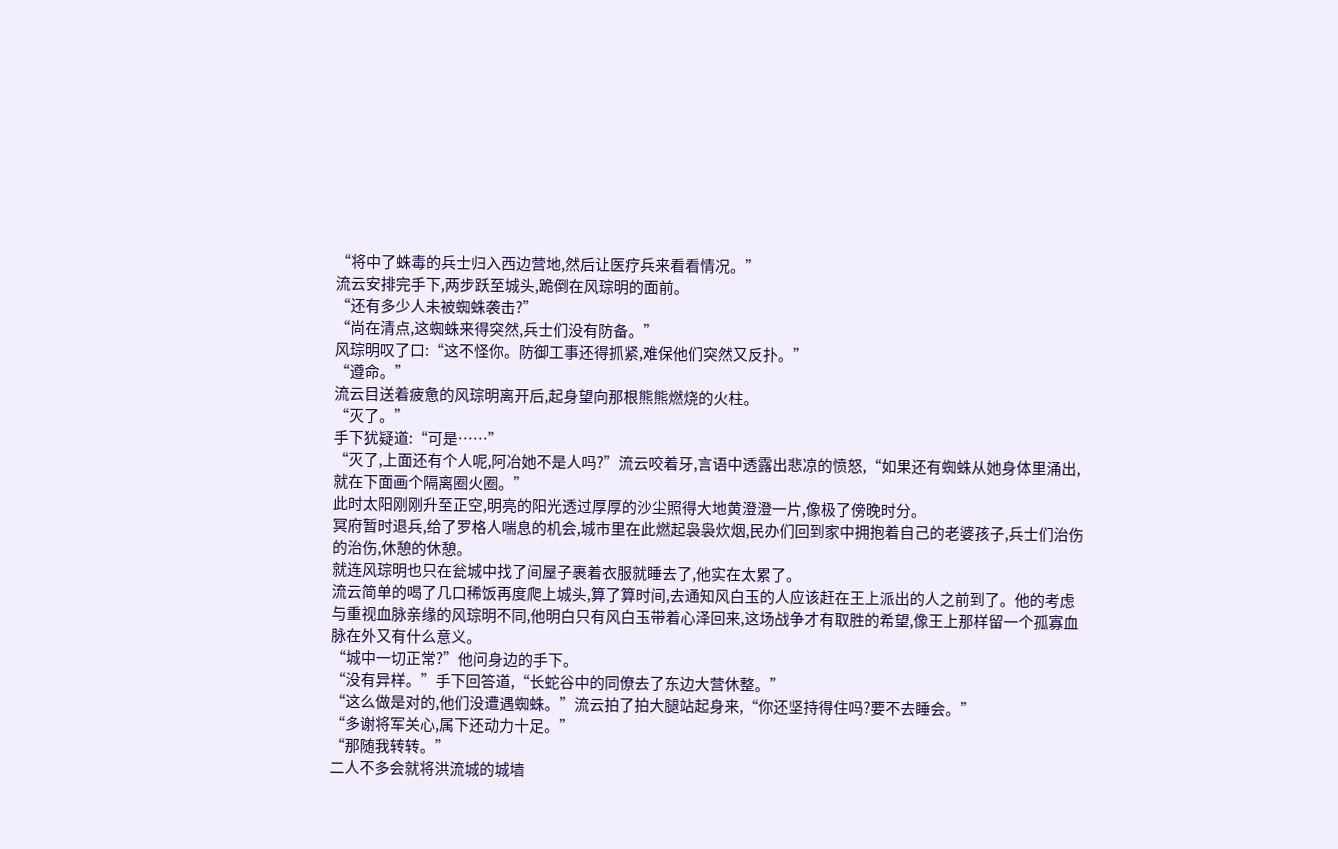“将中了蛛毒的兵士归入西边营地,然后让医疗兵来看看情况。”
流云安排完手下,两步跃至城头,跪倒在风琮明的面前。
“还有多少人未被蜘蛛袭击?”
“尚在清点,这蜘蛛来得突然,兵士们没有防备。”
风琮明叹了口:“这不怪你。防御工事还得抓紧,难保他们突然又反扑。”
“遵命。”
流云目送着疲惫的风琮明离开后,起身望向那根熊熊燃烧的火柱。
“灭了。”
手下犹疑道:“可是……”
“灭了,上面还有个人呢,阿冶她不是人吗?”流云咬着牙,言语中透露出悲凉的愤怒,“如果还有蜘蛛从她身体里涌出,就在下面画个隔离圈火圈。”
此时太阳刚刚升至正空,明亮的阳光透过厚厚的沙尘照得大地黄澄澄一片,像极了傍晚时分。
冥府暂时退兵,给了罗格人喘息的机会,城市里在此燃起袅袅炊烟,民办们回到家中拥抱着自己的老婆孩子,兵士们治伤的治伤,休憩的休憩。
就连风琮明也只在瓮城中找了间屋子裹着衣服就睡去了,他实在太累了。
流云简单的喝了几口稀饭再度爬上城头,算了算时间,去通知风白玉的人应该赶在王上派出的人之前到了。他的考虑与重视血脉亲缘的风琮明不同,他明白只有风白玉带着心泽回来,这场战争才有取胜的希望,像王上那样留一个孤寡血脉在外又有什么意义。
“城中一切正常?”他问身边的手下。
“没有异样。”手下回答道,“长蛇谷中的同僚去了东边大营休整。”
“这么做是对的,他们没遭遇蜘蛛。”流云拍了拍大腿站起身来,“你还坚持得住吗?要不去睡会。”
“多谢将军关心,属下还动力十足。”
“那随我转转。”
二人不多会就将洪流城的城墙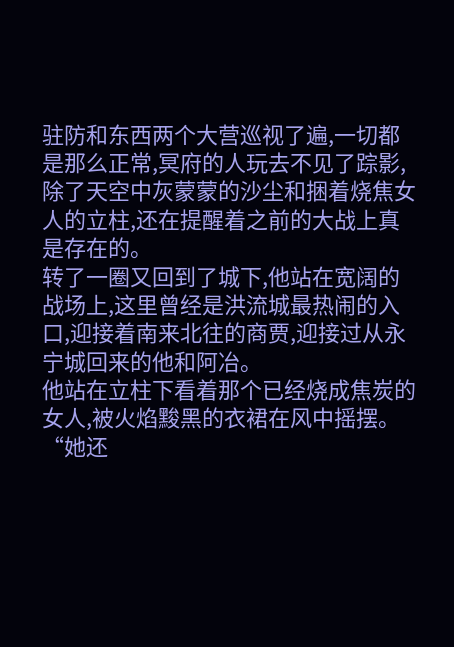驻防和东西两个大营巡视了遍,一切都是那么正常,冥府的人玩去不见了踪影,除了天空中灰蒙蒙的沙尘和捆着烧焦女人的立柱,还在提醒着之前的大战上真是存在的。
转了一圈又回到了城下,他站在宽阔的战场上,这里曾经是洪流城最热闹的入口,迎接着南来北往的商贾,迎接过从永宁城回来的他和阿冶。
他站在立柱下看着那个已经烧成焦炭的女人,被火焰黢黑的衣裙在风中摇摆。
“她还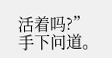活着吗?”手下问道。